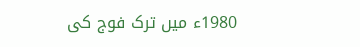1980ء میں ترک فوج کی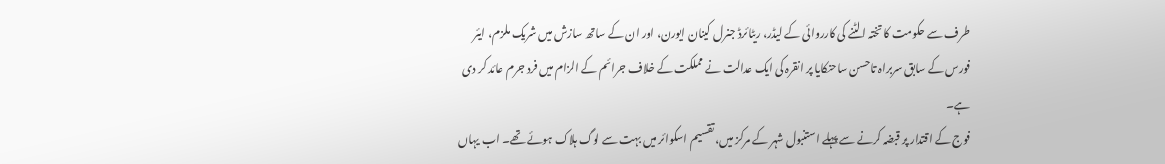طرف سے حکومت کا تختہ الٹنے کی کارروائی کے لیڈر، ریٹائرڈ جنرل کینان ایورن، اور ان کے ساتھ سازش میں شریک ملزم، ایئر فورس کے سابق سربراہ تاحسن ساحنکایا پر انقرہ کی ایک عدالت نے مملکت کے خلاف جرائم کے الزام میں فرد جرم عائد کر دی ہے۔
فوج کے اقتدار پر قبضہ کرنے سے پہلے استنبول شہر کے مرکز میں، تقسیم اسکوائر میں بہت سے لوگ ہلاک ہوئے تھے۔ اب یہاں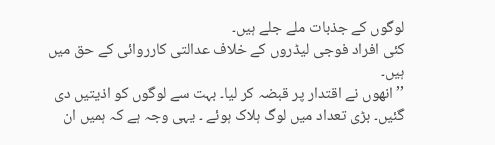لوگوں کے جذبات ملے جلے ہیں۔
کئی افراد فوجی لیڈروں کے خلاف عدالتی کارروائی کے حق میں ہیں۔
’’انھوں نے اقتدار پر قبضہ کر لیا۔ بہت سے لوگوں کو اذیتیں دی گئیں۔ بڑی تعداد میں لوگ ہلاک ہوئے ۔ یہی وجہ ہے کہ ہمیں ان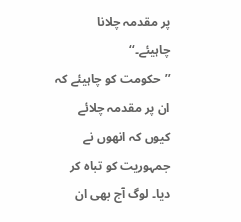پر مقدمہ چلانا چاہیئے۔‘‘
’’حکومت کو چاہیئے کہ ان پر مقدمہ چلائے کیوں کہ انھوں نے جمہوریت کو تباہ کر دیا۔ لوگ آج بھی ان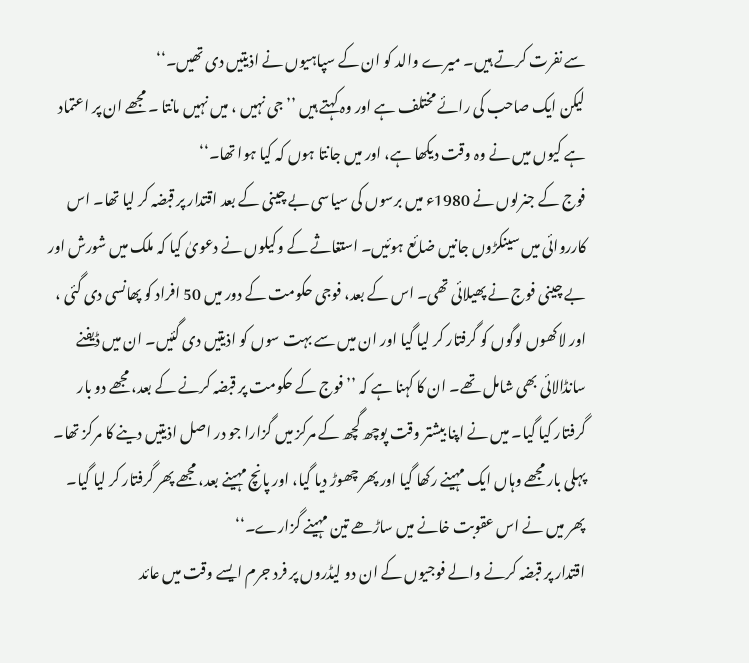سے نفرت کرتے ہیں۔ میرے والد کو ان کے سپاہیوں نے اذیتیں دی تھیں۔‘‘
لیکن ایک صاحب کی رائے مختلف ہے اور وہ کہتے ہیں ’’جی نہیں ، میں نہیں مانتا ۔ مجھے ان پر اعتماد ہے کیوں میں نے وہ وقت دیکھا ہے، اور میں جانتا ہوں کہ کیا ہوا تھا۔‘‘
فوج کے جنرلوں نے 1980ء میں برسوں کی سیاسی بے چینی کے بعد اقتدار پر قبضہ کر لیا تھا۔ اس کارروائی میں سینکڑوں جانیں ضائع ہوئیں۔ استغاثے کے وکیلوں نے دعویٰ کیا کہ ملک میں شورش اور بے چینی فوج نے پھیلائی تھی۔ اس کے بعد، فوجی حکومت کے دور میں 50 افراد کو پھانسی دی گئی ، اور لاکھوں لوگوں کو گرفتار کر لیا گیا اور ان میں سے بہت سوں کو اذیتیں دی گئیں۔ ان میں ڈیفنے سانڈالائی بھی شامل تھے۔ ان کا کہنا ہے کہ ’’فوج کے حکومت پر قبضہ کرنے کے بعد، مجھے دو بار گرفتار کیا گیا۔ میں نے اپنا بیشتر وقت پوچھ گچھ کے مرکز میں گزارا جو در اصل اذیتیں دینے کا مرکز تھا۔ پہلی بار مجھے وہاں ایک مہینے رکھا گیا اور پھر چھوڑ دیا گیا، اور پانچ مہینے بعد، مجھے پھر گرفتار کر لیا گیا۔ پھر میں نے اس عقوبت خانے میں ساڑھے تین مہینے گزارے۔‘‘
اقتدار پر قبضہ کرنے والے فوجیوں کے ان دو لیڈروں پر فرد جرم ایسے وقت میں عائد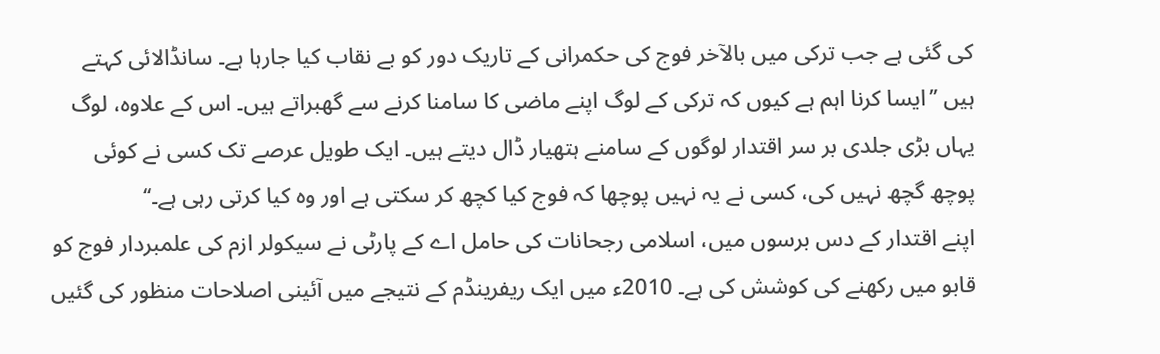کی گئی ہے جب ترکی میں بالآخر فوج کی حکمرانی کے تاریک دور کو بے نقاب کیا جارہا ہے۔ سانڈالائی کہتے ہیں ’’ایسا کرنا اہم ہے کیوں کہ ترکی کے لوگ اپنے ماضی کا سامنا کرنے سے گھبراتے ہیں۔ اس کے علاوہ، لوگ یہاں بڑی جلدی بر سر اقتدار لوگوں کے سامنے ہتھیار ڈال دیتے ہیں۔ ایک طویل عرصے تک کسی نے کوئی پوچھ گچھ نہیں کی، کسی نے یہ نہیں پوچھا کہ فوج کیا کچھ کر سکتی ہے اور وہ کیا کرتی رہی ہے۔‘‘
اپنے اقتدار کے دس برسوں میں، اسلامی رجحانات کی حامل اے کے پارٹی نے سیکولر ازم کی علمبردار فوج کو قابو میں رکھنے کی کوشش کی ہے۔ 2010ء میں ایک ریفرینڈم کے نتیجے میں آئینی اصلاحات منظور کی گئیں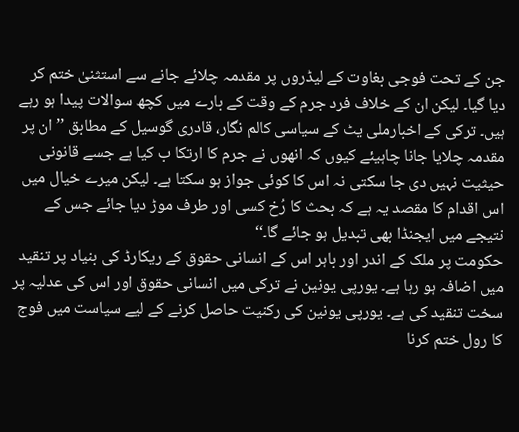جن کے تحت فوجی بغاوت کے لیڈروں پر مقدمہ چلائے جانے سے استثنیٰ ختم کر دیا گیا۔ لیکن ان کے خلاف فرد جرم کے وقت کے بارے میں کچھ سوالات پیدا ہو رہے ہیں۔ ترکی کے اخبارملی یٹ کے سیاسی کالم نگار، قادری گوسیل کے مطابق ’’ان پر مقدمہ چلایا جانا چاہیئے کیوں کہ انھوں نے جرم کا ارتکا ب کیا ہے جسے قانونی حیثیت نہیں دی جا سکتی نہ اس کا کوئی جواز ہو سکتا ہے۔ لیکن میرے خیال میں اس اقدام کا مقصد یہ ہے کہ بحث کا رُخ کسی اور طرف موڑ دیا جائے جس کے نتیجے میں ایجنڈا بھی تبدیل ہو جائے گا۔‘‘
حکومت پر ملک کے اندر اور باہر اس کے انسانی حقوق کے ریکارڈ کی بنیاد پر تنقید میں اضافہ ہو رہا ہے۔ یورپی یونین نے ترکی میں انسانی حقوق اور اس کی عدلیہ پر سخت تنقید کی ہے۔ یورپی یونین کی رکنیت حاصل کرنے کے لیے سیاست میں فوج کا رول ختم کرنا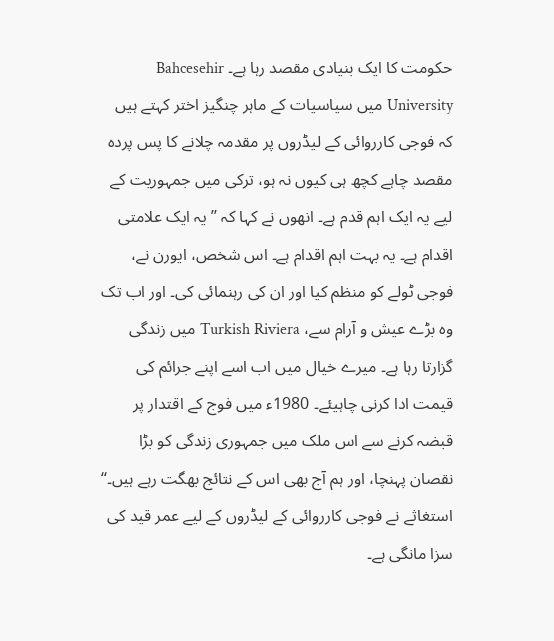حکومت کا ایک بنیادی مقصد رہا ہے۔ Bahcesehir University میں سیاسیات کے ماہر چنگیز اختر کہتے ہیں کہ فوجی کارروائی کے لیڈروں پر مقدمہ چلانے کا پس پردہ مقصد چاہے کچھ ہی کیوں نہ ہو، ترکی میں جمہوریت کے لیے یہ ایک اہم قدم ہے۔ انھوں نے کہا کہ ’’یہ ایک علامتی اقدام ہے۔ یہ بہت اہم اقدام ہے۔ اس شخص، ایورن نے، فوجی ٹولے کو منظم کیا اور ان کی رہنمائی کی۔ اور اب تک وہ بڑے عیش و آرام سے، Turkish Riviera میں زندگی گزارتا رہا ہے۔ میرے خیال میں اب اسے اپنے جرائم کی قیمت ادا کرنی چاہیئے۔ 1980ء میں فوج کے اقتدار پر قبضہ کرنے سے اس ملک میں جمہوری زندگی کو بڑا نقصان پہنچا، اور ہم آج بھی اس کے نتائج بھگت رہے ہیں۔‘‘
استغاثے نے فوجی کارروائی کے لیڈروں کے لیے عمر قید کی سزا مانگی ہے۔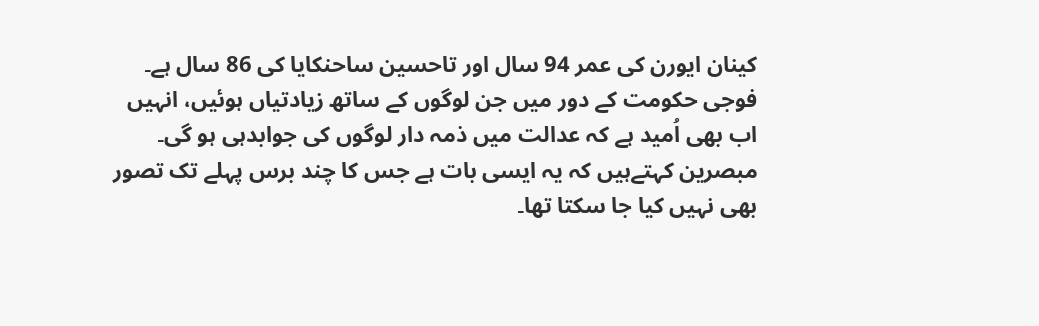کینان ایورن کی عمر 94 سال اور تاحسین ساحنکایا کی 86 سال ہے۔ فوجی حکومت کے دور میں جن لوگوں کے ساتھ زیادتیاں ہوئیں، انہیں اب بھی اُمید ہے کہ عدالت میں ذمہ دار لوگوں کی جوابدہی ہو گی۔ مبصرین کہتےہیں کہ یہ ایسی بات ہے جس کا چند برس پہلے تک تصور بھی نہیں کیا جا سکتا تھا۔